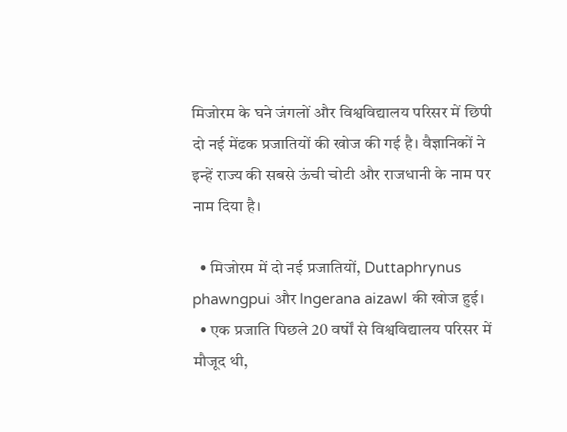मिजोरम के घने जंगलों और विश्वविद्यालय परिसर में छिपी दो नई मेंढक प्रजातियों की खोज की गई है। वैज्ञानिकों ने इन्हें राज्य की सबसे ऊंची चोटी और राजधानी के नाम पर नाम दिया है।

  • मिजोरम में दो नई प्रजातियों, Duttaphrynus phawngpui और Ingerana aizawl की खोज हुई।
  • एक प्रजाति पिछले 20 वर्षों से विश्वविद्यालय परिसर में मौजूद थी,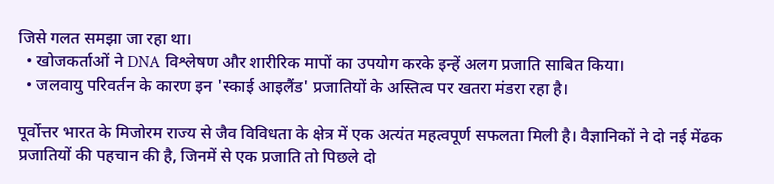जिसे गलत समझा जा रहा था।
  • खोजकर्ताओं ने DNA विश्लेषण और शारीरिक मापों का उपयोग करके इन्हें अलग प्रजाति साबित किया।
  • जलवायु परिवर्तन के कारण इन 'स्काई आइलैंड' प्रजातियों के अस्तित्व पर खतरा मंडरा रहा है।

पूर्वोत्तर भारत के मिजोरम राज्य से जैव विविधता के क्षेत्र में एक अत्यंत महत्वपूर्ण सफलता मिली है। वैज्ञानिकों ने दो नई मेंढक प्रजातियों की पहचान की है, जिनमें से एक प्रजाति तो पिछले दो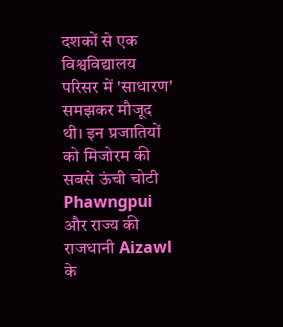दशकों से एक विश्वविद्यालय परिसर में 'साधारण' समझकर मौजूद थी। इन प्रजातियों को मिजोरम की सबसे ऊंची चोटी Phawngpui और राज्य की राजधानी Aizawl के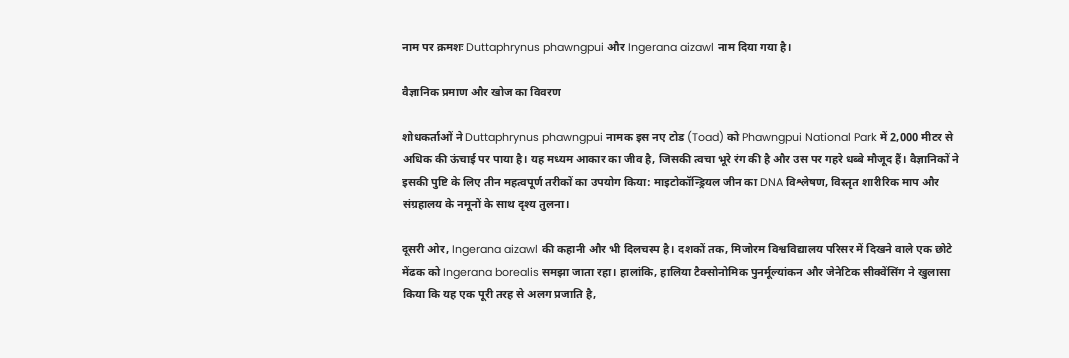नाम पर क्रमशः Duttaphrynus phawngpui और Ingerana aizawl नाम दिया गया है।

वैज्ञानिक प्रमाण और खोज का विवरण

शोधकर्ताओं ने Duttaphrynus phawngpui नामक इस नए टोड (Toad) को Phawngpui National Park में 2,000 मीटर से अधिक की ऊंचाई पर पाया है। यह मध्यम आकार का जीव है, जिसकी त्वचा भूरे रंग की है और उस पर गहरे धब्बे मौजूद हैं। वैज्ञानिकों ने इसकी पुष्टि के लिए तीन महत्वपूर्ण तरीकों का उपयोग किया: माइटोकॉन्ड्रियल जीन का DNA विश्लेषण, विस्तृत शारीरिक माप और संग्रहालय के नमूनों के साथ दृश्य तुलना।

दूसरी ओर, Ingerana aizawl की कहानी और भी दिलचस्प है। दशकों तक, मिजोरम विश्वविद्यालय परिसर में दिखने वाले एक छोटे मेंढक को Ingerana borealis समझा जाता रहा। हालांकि, हालिया टैक्सोनोमिक पुनर्मूल्यांकन और जेनेटिक सीक्वेंसिंग ने खुलासा किया कि यह एक पूरी तरह से अलग प्रजाति है,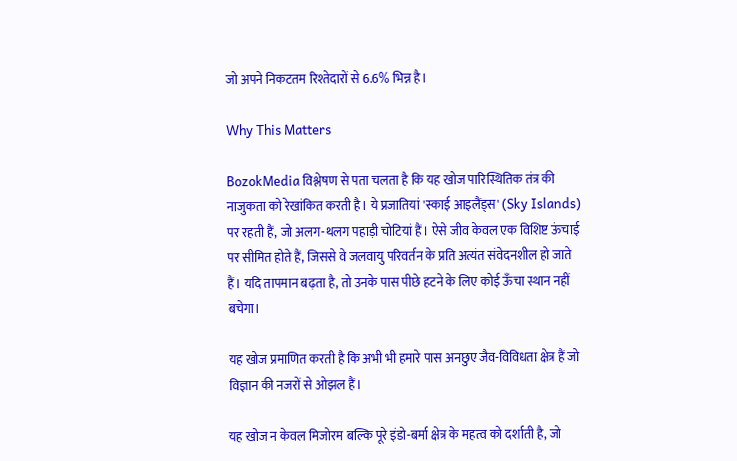जो अपने निकटतम रिश्तेदारों से 6.6% भिन्न है।

Why This Matters

BozokMedia विश्लेषण से पता चलता है कि यह खोज पारिस्थितिक तंत्र की नाजुकता को रेखांकित करती है। ये प्रजातियां 'स्काई आइलैंड्स' (Sky Islands) पर रहती हैं, जो अलग-थलग पहाड़ी चोटियां हैं। ऐसे जीव केवल एक विशिष्ट ऊंचाई पर सीमित होते हैं, जिससे वे जलवायु परिवर्तन के प्रति अत्यंत संवेदनशील हो जाते हैं। यदि तापमान बढ़ता है, तो उनके पास पीछे हटने के लिए कोई ऊँचा स्थान नहीं बचेगा।

यह खोज प्रमाणित करती है कि अभी भी हमारे पास अनछुए जैव-विविधता क्षेत्र हैं जो विज्ञान की नजरों से ओझल हैं।

यह खोज न केवल मिजोरम बल्कि पूरे इंडो-बर्मा क्षेत्र के महत्व को दर्शाती है, जो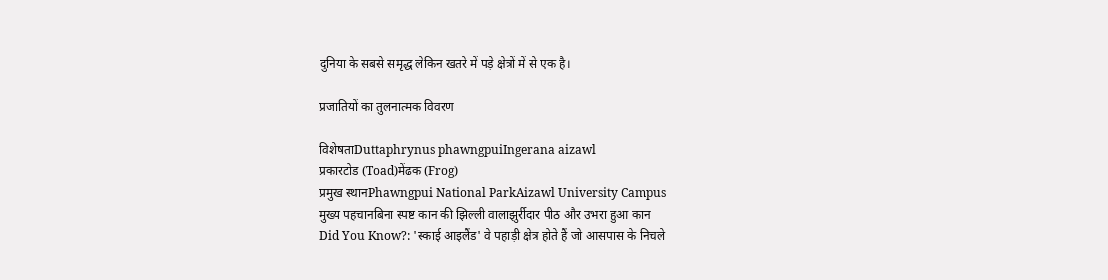दुनिया के सबसे समृद्ध लेकिन खतरे में पड़े क्षेत्रों में से एक है।

प्रजातियों का तुलनात्मक विवरण

विशेषताDuttaphrynus phawngpuiIngerana aizawl
प्रकारटोड (Toad)मेंढक (Frog)
प्रमुख स्थानPhawngpui National ParkAizawl University Campus
मुख्य पहचानबिना स्पष्ट कान की झिल्ली वालाझुर्रीदार पीठ और उभरा हुआ कान
Did You Know?: 'स्काई आइलैंड' वे पहाड़ी क्षेत्र होते हैं जो आसपास के निचले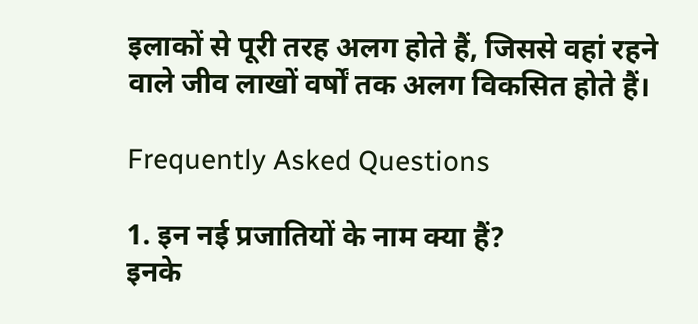इलाकों से पूरी तरह अलग होते हैं, जिससे वहां रहने वाले जीव लाखों वर्षों तक अलग विकसित होते हैं।

Frequently Asked Questions

1. इन नई प्रजातियों के नाम क्या हैं?
इनके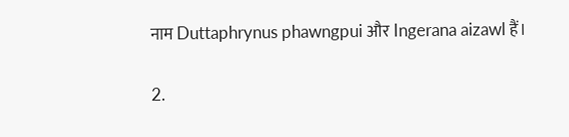नाम Duttaphrynus phawngpui और Ingerana aizawl हैं।

2.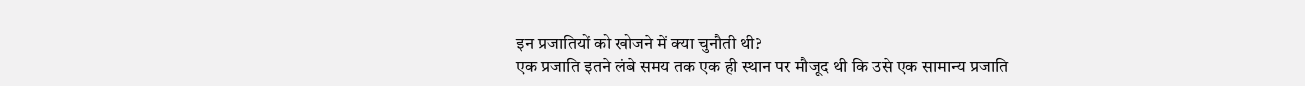इन प्रजातियों को खोजने में क्या चुनौती थी?
एक प्रजाति इतने लंबे समय तक एक ही स्थान पर मौजूद थी कि उसे एक सामान्य प्रजाति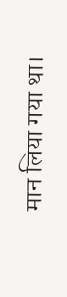मान लिया गया था।